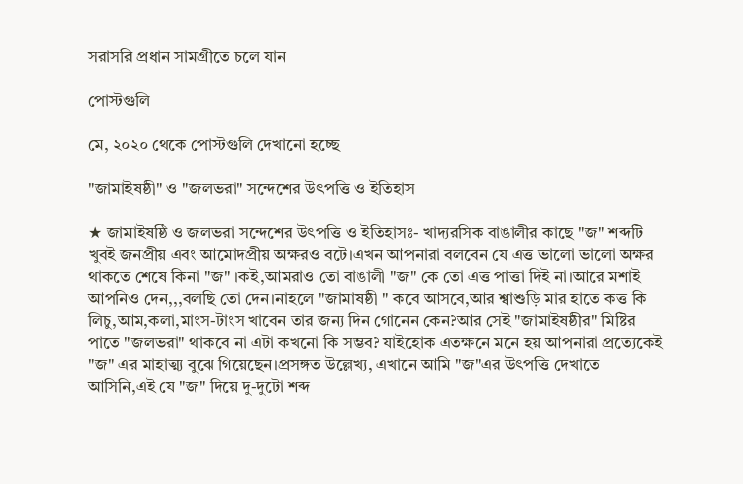সরাসরি প্রধান সামগ্রীতে চলে যান

পোস্টগুলি

মে, ২০২০ থেকে পোস্টগুলি দেখানো হচ্ছে

"জামাইষষ্ঠী" ও "জলভরা" সন্দেশের উৎপত্তি ও ইতিহাস

★ জামাইষষ্ঠি ও জলভরা সন্দেশের উৎপত্তি ও ইতিহাসঃ- খাদ্যরসিক বাঙালীর কাছে "জ" শব্দটি খুবই জনপ্রীয় এবং আমোদপ্রীয় অক্ষরও বটে।এখন আপনারা বলবেন যে এত্ত ভালো ভালো অক্ষর থাকতে শেষে কিনা "জ" ।কই,আমরাও তো বাঙালী "জ" কে তো এত্ত পাত্তা দিই না।আরে মশাই আপনিও দেন,,,বলছি তো দেন।নাহলে "জামাষষ্ঠী " কবে আসবে,আর শ্বাশুড়ি মার হাতে কত্ত কি লিচু,আম,কলা,মাংস-টাংস খাবেন তার জন্য দিন গোনেন কেন?আর সেই "জামাইষষ্ঠীর" মিষ্টির পাতে "জলভরা" থাকবে না এটা কখনো কি সম্ভব? যাইহোক এতক্ষনে মনে হয় আপনারা প্রত্যেকেই "জ" এর মাহাত্ম্য বুঝে গিয়েছেন।প্রসঙ্গত উল্লেখ্য, এখানে আমি "জ"এর উৎপত্তি দেখাতে আসিনি,এই যে "জ" দিয়ে দু-দুটো শব্দ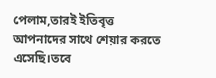পেলাম,তারই ইতিবৃত্ত আপনাদের সাথে শেয়ার করতে এসেছি।তবে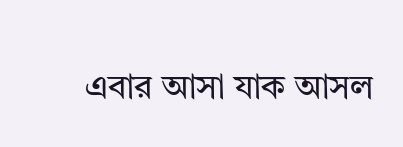এবার আসা যাক আসল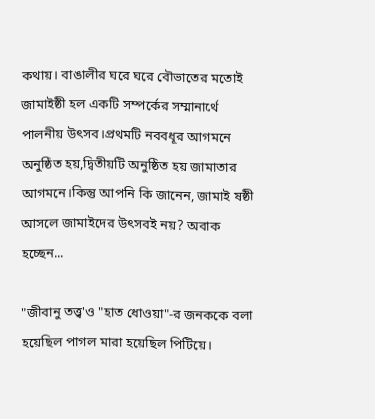কথায়। বাঙালীর ঘরে ঘরে বৌভাতের মতোই জামাইষ্ঠী হল একটি সম্পর্কের সম্মানার্থে পালনীয় উৎসব।প্রথমটি নববধূর আগমনে অনুষ্ঠিত হয়,দ্বিতীয়টি অনুষ্ঠিত হয় জামাতার আগমনে।কিন্তু আপনি কি জানেন, জামাই ষষ্ঠী আসলে জামাইদের উৎসবই নয়? অবাক হচ্ছেন...

"জীবানু তত্ত্ব'ও "হাত ধোওয়া"-র জনককে বলা হয়েছিল পাগল মারা হয়েছিল পিটিয়ে।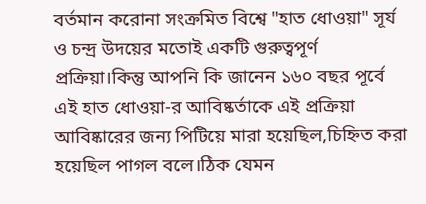বর্তমান করোনা সংক্রমিত বিশ্বে "হাত ধোওয়া" সূর্য ও চন্দ্র উদয়ের মতোই একটি গুরুত্বপূর্ণ প্রক্রিয়া।কিন্তু আপনি কি জানেন ১৬০ বছর পূর্বে এই হাত ধোওয়া-র আবিষ্কর্তাকে এই প্রক্রিয়া আবিষ্কারের জন্য পিটিয়ে মারা হয়েছিল,চিহ্নিত করা হয়েছিল পাগল বলে।ঠিক যেমন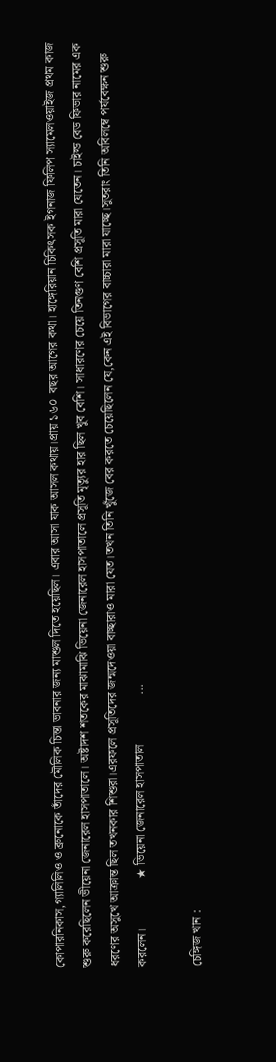কোপারনিকাস,গ্যালিলিও ও ব্রুনোকে তাঁদের মৌলিক চিন্তা ভাবনার জন্য মাশুল দিতে হয়েছিল। এবার আসা যাক আসল কথায়।প্রায় ১৬০  বছর আগের কথা। হাঙ্গেরিয়ান চিকিৎসক ইগনাজ ফিলিপ স্যামেলওয়াইজ প্রথম কাজ শুরু করেছিলেন ভীয়েনা জেনারেল হাসপাতালে। অষ্টাদশ শতকের মাঝামাঝি ভিয়েনা জেনারেল হাসপাতালে প্রসূতি মৃত্যুর হার ছিল খুব বেশি। সাধারণের চেয়ে তিনগুণ বেশি প্রসূতি মারা যেতেন। চাইল্ড বেড ফিভার নামের এক ধরণের অসুখে আক্রান্ত ছিল তখনকার শিশুরা।এরফলে প্রসূতিদের জন্মদেওয়া বাচ্ছারাও মারা যেত।তখন তিনি খুঁজে বের করতে চেয়েছিলেন যে,কেন এই বিভাগের বাচ্চারা মারা যাচ্ছে।সুতরাং তিনি অবিলম্বে পর্যবেক্ষন শুরু করলেন।                ★ ভিয়েনা জেনারেল হাসপাতাল                ...

চেঙ্গিজ খান :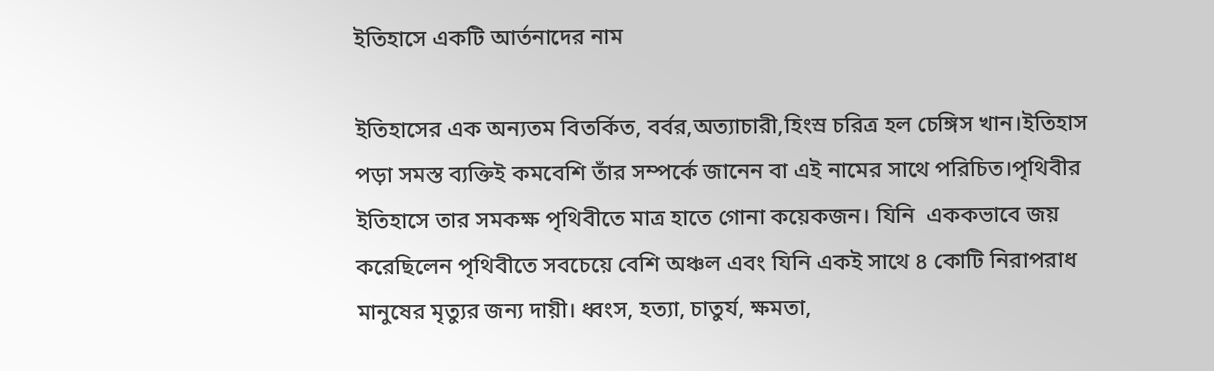ইতিহাসে একটি আর্তনাদের নাম

ইতিহাসের এক অন্যতম বিতর্কিত, বর্বর,অত্যাচারী,হিংস্র চরিত্র হল চেঙ্গিস খান।ইতিহাস পড়া সমস্ত ব্যক্তিই কমবেশি তাঁর সম্পর্কে জানেন বা এই নামের সাথে পরিচিত।পৃথিবীর ইতিহাসে তার সমকক্ষ পৃথিবীতে মাত্র হাতে গোনা কয়েকজন। যিনি  এককভাবে জয় করেছিলেন পৃথিবীতে সবচেয়ে বেশি অঞ্চল এবং যিনি একই সাথে ৪ কোটি নিরাপরাধ মানুষের মৃত্যুর জন্য দায়ী। ধ্বংস, হত্যা, চাতুর্য, ক্ষমতা,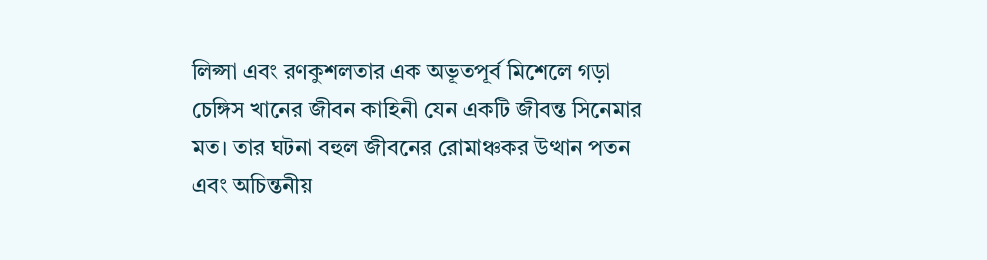লিপ্সা এবং রণকুশলতার এক অভূতপূর্ব মিশেলে গড়া চেঙ্গিস খানের জীবন কাহিনী যেন একটি জীবন্ত সিনেমার মত। তার ঘটনা বহুল জীবনের রোমাঞ্চকর উত্থান পতন এবং অচিন্তনীয়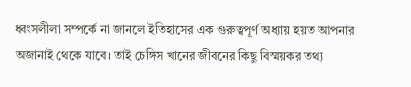ধ্বংসলীলা সম্পর্কে না জানলে ইতিহাসের এক গুরুত্বপূর্ণ অধ্যায় হয়ত আপনার অজানাই থেকে যাবে। তাই চেঙ্গিস খানের জীবনের কিছু বিস্ময়কর তথ্য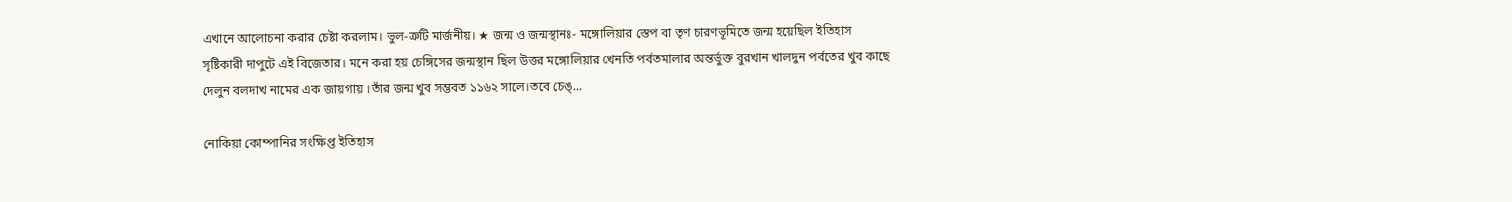এখানে আলোচনা করার চেষ্টা করলাম। ভুল-ত্রুটি মার্জনীয়। ★ জন্ম ও জন্মস্থানঃ- মঙ্গোলিয়ার স্তেপ বা তৃণ চারণভূমিতে জন্ম হয়েছিল ইতিহাস সৃষ্টিকারী দাপুটে এই বিজেতার। মনে করা হয় চেঙ্গিসের জন্মস্থান ছিল উত্তর মঙ্গোলিয়ার খেনতি পর্বতমালার অন্তর্ভুক্ত বুরখান খালদুন পর্বতের খুব কাছে দেলুন বলদাখ নামের এক জায়গায় ।তাঁর জন্ম খুব সম্ভবত ১১৬২ সালে।তবে চেঙ্...

নোকিয়া কোম্পানির সংক্ষিপ্ত ইতিহাস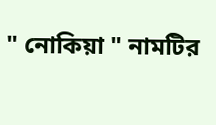" নোকিয়া " নামটির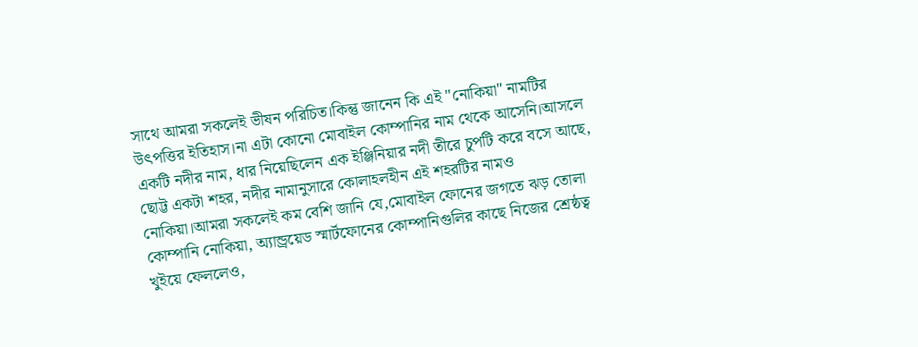সাথে আমরা সকলেই ভীষন পরিচিত।কিন্তু জানেন কি এই "নোকিয়া" নামটির উৎপত্তির ইতিহাস।না এটা কোনো মোবাইল কোম্পানির নাম থেকে আসেনি।আসলে একটি নদীর নাম, ধার নিয়েছিলেন এক ইঞ্জিনিয়ার নদী তীরে চুপটি করে বসে আছে, ছোট্ট একটা শহর, নদীর নামানুসারে কোলাহলহীন এই শহরটির নামও নোকিয়া।আমরা সকলেই কম বেশি জানি যে,মোবাইল ফোনের জগতে ঝড় তোলা কোম্পানি নোকিয়া, অ্যান্ড্রয়েড স্মার্টফোনের কোম্পানিগুলির কাছে নিজের শ্রেষ্ঠত্ব খুইয়ে ফেললেও,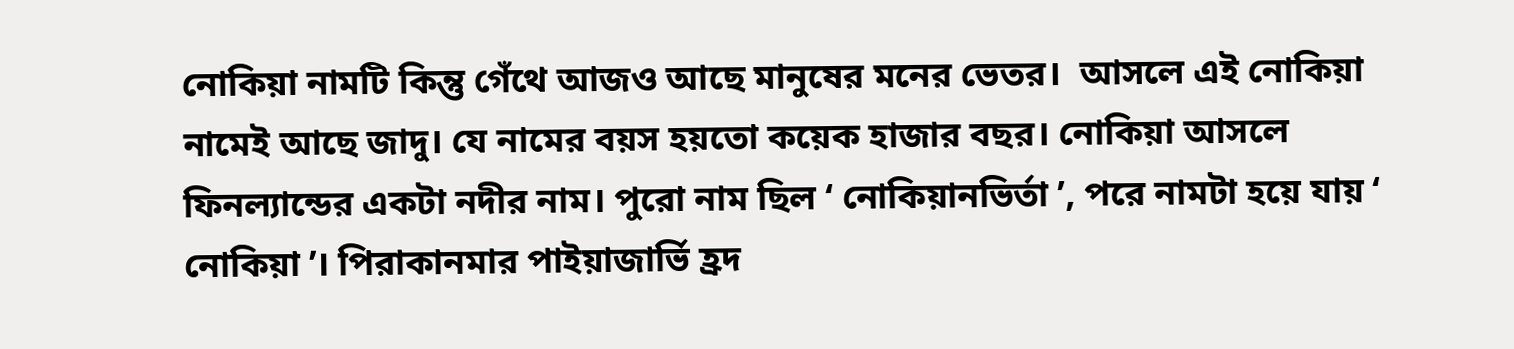নোকিয়া নামটি কিন্তু গেঁথে আজও আছে মানুষের মনের ভেতর।  আসলে এই নোকিয়া নামেই আছে জাদু। যে নামের বয়স হয়তো কয়েক হাজার বছর। নোকিয়া আসলে ফিনল্যান্ডের একটা নদীর নাম। পুরো নাম ছিল ‘ নোকিয়ানভির্তা ’, পরে নামটা হয়ে যায় ‘ নোকিয়া ’। পিরাকানমার পাইয়াজার্ভি হ্রদ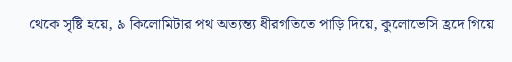থেকে সৃষ্টি হয়ে, ৯ কিলোমিটার পথ অত্যন্ত্য ধীরগতিতে পাড়ি দিয়ে, কুলোভেসি হ্রদে গিয়ে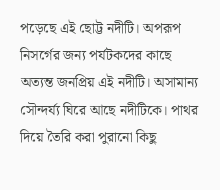পড়েছে এই ছোট্ট নদীটি। অপরূপ নিসর্গের জন্য পর্যটকদের কাছে অত্যন্ত জনপ্রিয় এই নদীটি। অসামান্য সৌন্দর্য্য ঘিরে আছে নদীটিকে। পাথর দিয়ে তৈরি করা পুরানো কিছু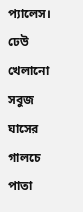প্যালেস। ঢেউ খেলানো সবুজ ঘাসের গালচে পাতা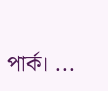পার্ক। ...